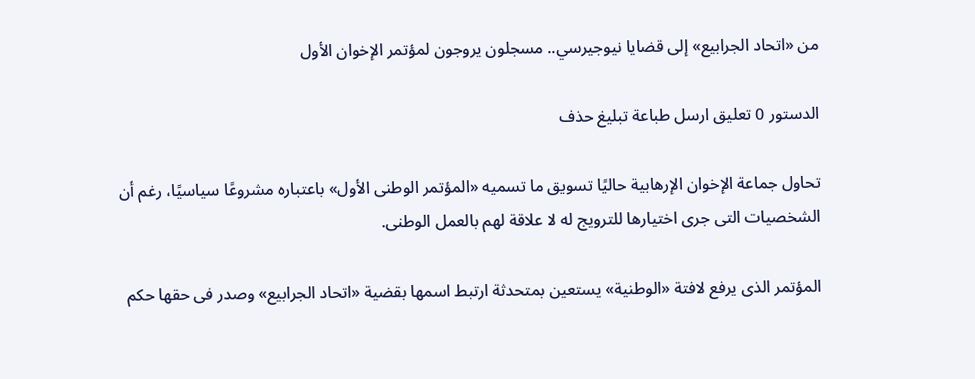من «اتحاد الجرابيع» إلى قضايا نيوجيرسي.. مسجلون يروجون لمؤتمر الإخوان الأول

الدستور 0 تعليق ارسل طباعة تبليغ حذف

تحاول جماعة الإخوان الإرهابية حاليًا تسويق ما تسميه «المؤتمر الوطنى الأول» باعتباره مشروعًا سياسيًا، رغم أن الشخصيات التى جرى اختيارها للترويج له لا علاقة لهم بالعمل الوطنى.

المؤتمر الذى يرفع لافتة «الوطنية» يستعين بمتحدثة ارتبط اسمها بقضية «اتحاد الجرابيع» وصدر فى حقها حكم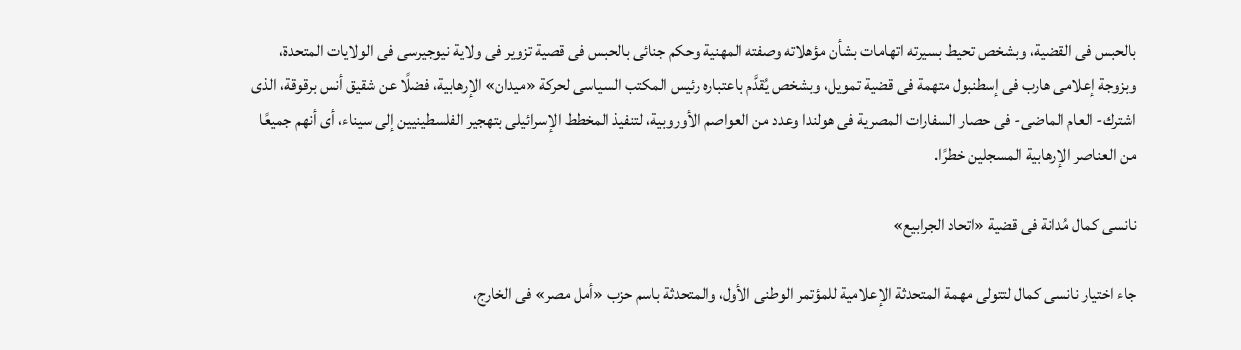بالحبس فى القضية، وبشخص تحيط بسيرته اتهامات بشأن مؤهلاته وصفته المهنية وحكم جنائى بالحبس فى قصية تزوير فى ولاية نيوجيرسى فى الولايات المتحدة، وبزوجة إعلامى هارب فى إسطنبول متهمة فى قضية تمويل، وبشخص يُقدَّم باعتباره رئيس المكتب السياسى لحركة «ميدان» الإرهابية، فضلًا عن شقيق أنس برقوقة، الذى اشترك- العام الماضى- فى حصار السفارات المصرية فى هولندا وعدد من العواصم الأوروبية، لتنفيذ المخطط الإسرائيلى بتهجير الفلسطينيين إلى سيناء، أى أنهم جميعًا من العناصر الإرهابية المسجلين خطرًا.

نانسى كمال مُدانة فى قضية «اتحاد الجرابيع»

جاء اختيار نانسى كمال لتتولى مهمة المتحدثة الإعلامية للمؤتمر الوطنى الأول، والمتحدثة باسم حزب «أمل مصر» فى الخارج،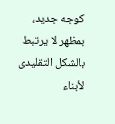كوجه جديد، بمظهر لا يرتبط بالشكل التقليدى لأبناء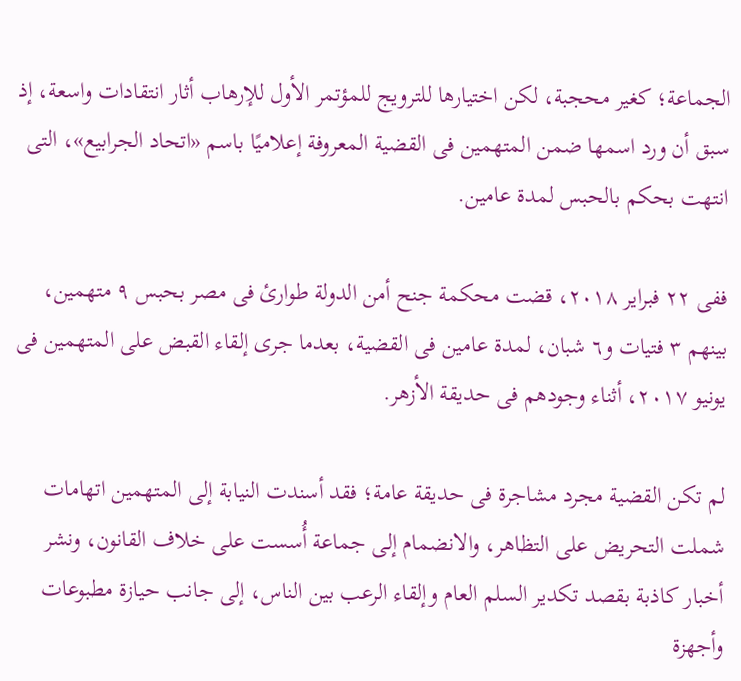الجماعة؛ كغير محجبة، لكن اختيارها للترويج للمؤتمر الأول للإرهاب أثار انتقادات واسعة، إذ سبق أن ورد اسمها ضمن المتهمين فى القضية المعروفة إعلاميًا باسم «اتحاد الجرابيع»، التى انتهت بحكم بالحبس لمدة عامين.

ففى ٢٢ فبراير ٢٠١٨، قضت محكمة جنح أمن الدولة طوارئ فى مصر بحبس ٩ متهمين، بينهم ٣ فتيات و٦ شبان، لمدة عامين فى القضية، بعدما جرى إلقاء القبض على المتهمين فى يونيو ٢٠١٧، أثناء وجودهم فى حديقة الأزهر.

لم تكن القضية مجرد مشاجرة فى حديقة عامة؛ فقد أسندت النيابة إلى المتهمين اتهامات شملت التحريض على التظاهر، والانضمام إلى جماعة أُسست على خلاف القانون، ونشر أخبار كاذبة بقصد تكدير السلم العام وإلقاء الرعب بين الناس، إلى جانب حيازة مطبوعات وأجهزة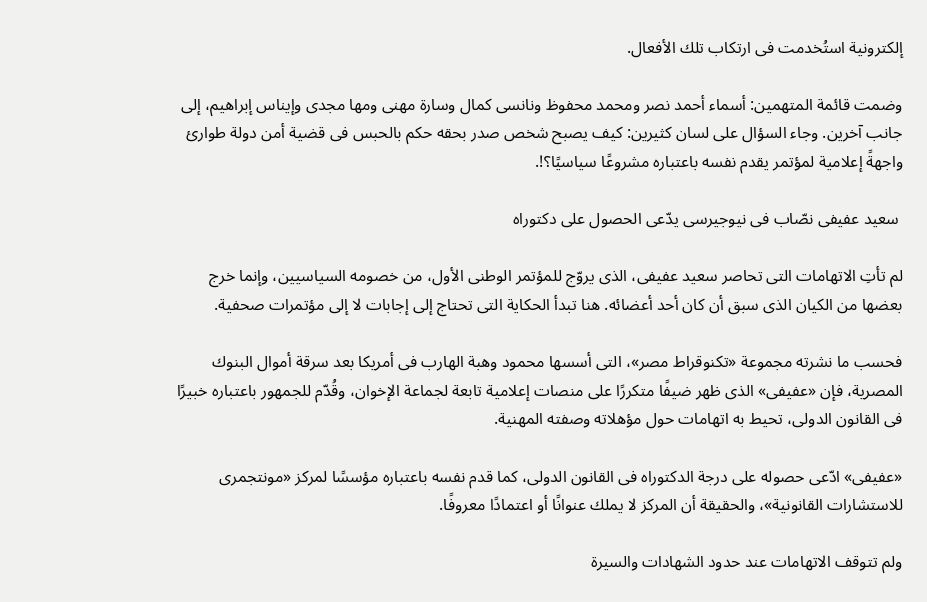إلكترونية استُخدمت فى ارتكاب تلك الأفعال.

وضمت قائمة المتهمين: أسماء أحمد نصر ومحمد محفوظ ونانسى كمال وسارة مهنى ومها مجدى وإيناس إبراهيم، إلى جانب آخرين. وجاء السؤال على لسان كثيرين: كيف يصبح شخص صدر بحقه حكم بالحبس فى قضية أمن دولة طوارئ واجهةً إعلامية لمؤتمر يقدم نفسه باعتباره مشروعًا سياسيًا؟!.

 سعيد عفيفى نصّاب فى نيوجيرسى يدّعى الحصول على دكتوراه

لم تأتِ الاتهامات التى تحاصر سعيد عفيفى، الذى يروّج للمؤتمر الوطنى الأول، من خصومه السياسيين، وإنما خرج بعضها من الكيان الذى سبق أن كان أحد أعضائه. هنا تبدأ الحكاية التى تحتاج إلى إجابات لا إلى مؤتمرات صحفية.

فحسب ما نشرته مجموعة «تكنوقراط مصر»، التى أسسها محمود وهبة الهارب فى أمريكا بعد سرقة أموال البنوك المصرية، فإن «عفيفى» الذى ظهر ضيفًا متكررًا على منصات إعلامية تابعة لجماعة الإخوان، وقُدّم للجمهور باعتباره خبيرًا فى القانون الدولى، تحيط به اتهامات حول مؤهلاته وصفته المهنية.

«عفيفى» ادّعى حصوله على درجة الدكتوراه فى القانون الدولى، كما قدم نفسه باعتباره مؤسسًا لمركز «مونتجمرى للاستشارات القانونية»، والحقيقة أن المركز لا يملك عنوانًا أو اعتمادًا معروفًا.

ولم تتوقف الاتهامات عند حدود الشهادات والسيرة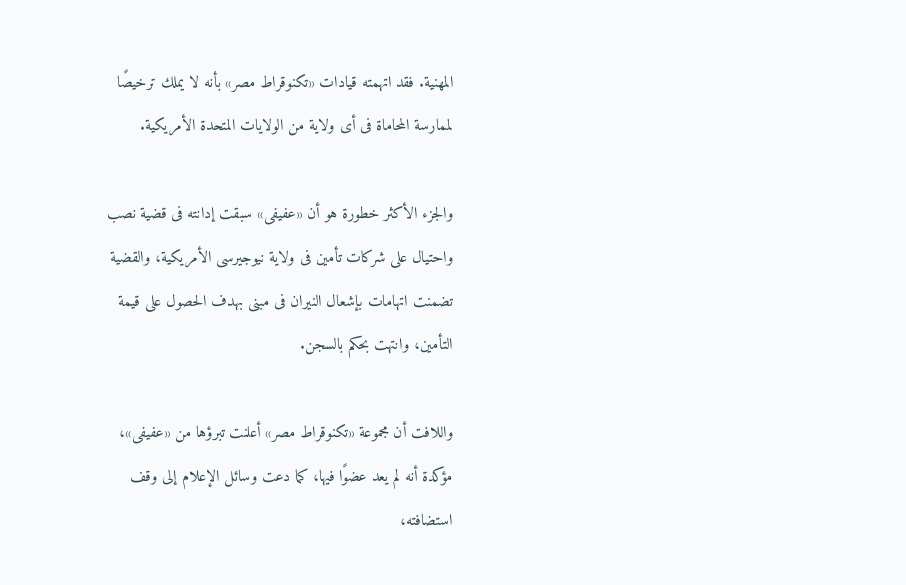المهنية. فقد اتهمته قيادات «تكنوقراط مصر» بأنه لا يملك ترخيصًا لممارسة المحاماة فى أى ولاية من الولايات المتحدة الأمريكية.

والجزء الأكثر خطورة هو أن «عفيفى» سبقت إدانته فى قضية نصب واحتيال على شركات تأمين فى ولاية نيوجيرسى الأمريكية، والقضية تضمنت اتهامات بإشعال النيران فى مبنى بهدف الحصول على قيمة التأمين، وانتهت بحكم بالسجن.

واللافت أن مجموعة «تكنوقراط مصر» أعلنت تبرؤها من «عفيفى»، مؤكدة أنه لم يعد عضوًا فيها، كما دعت وسائل الإعلام إلى وقف استضافته،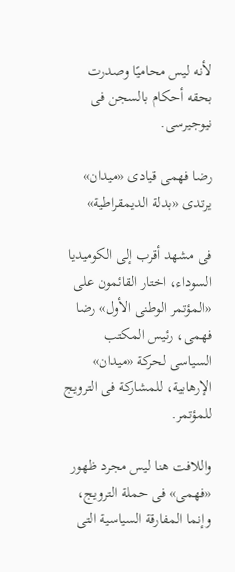لأنه ليس محاميًا وصدرت بحقه أحكام بالسجن فى نيوجيرسى.

رضا فهمى قيادى «ميدان» يرتدى «بدلة الديمقراطية»

فى مشهد أقرب إلى الكوميديا السوداء، اختار القائمون على «المؤتمر الوطنى الأول» رضا فهمى، رئيس المكتب السياسى لحركة «ميدان» الإرهابية، للمشاركة فى الترويج للمؤتمر.

واللافت هنا ليس مجرد ظهور «فهمى» فى حملة الترويج، وإنما المفارقة السياسية التى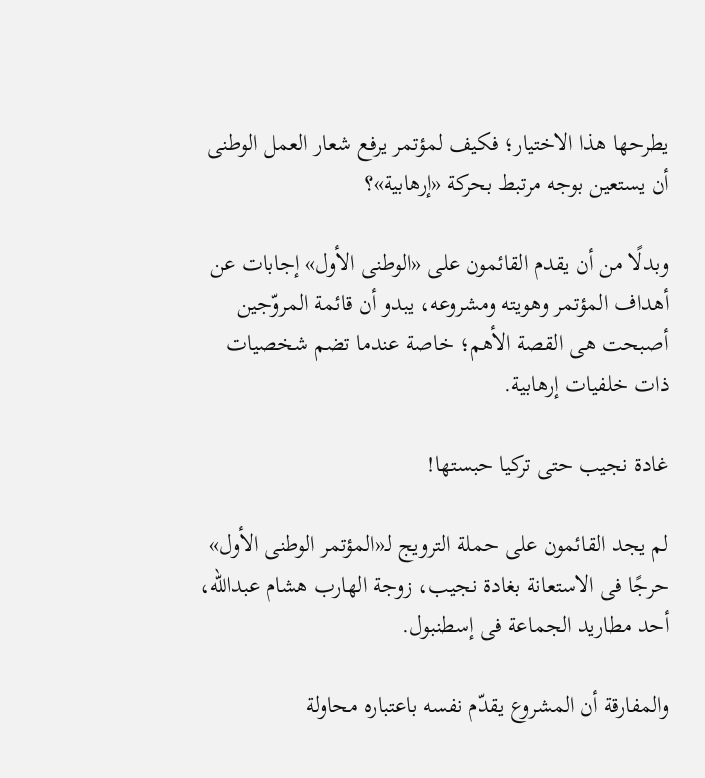يطرحها هذا الاختيار؛ فكيف لمؤتمر يرفع شعار العمل الوطنى أن يستعين بوجه مرتبط بحركة «إرهابية»؟

وبدلًا من أن يقدم القائمون على «الوطنى الأول» إجابات عن أهداف المؤتمر وهويته ومشروعه، يبدو أن قائمة المروّجين أصبحت هى القصة الأهم؛ خاصة عندما تضم شخصيات ذات خلفيات إرهابية.

غادة نجيب حتى تركيا حبستها!

لم يجد القائمون على حملة الترويج لـ«المؤتمر الوطنى الأول» حرجًا فى الاستعانة بغادة نجيب، زوجة الهارب هشام عبدالله، أحد مطاريد الجماعة فى إسطنبول.

والمفارقة أن المشروع يقدّم نفسه باعتباره محاولة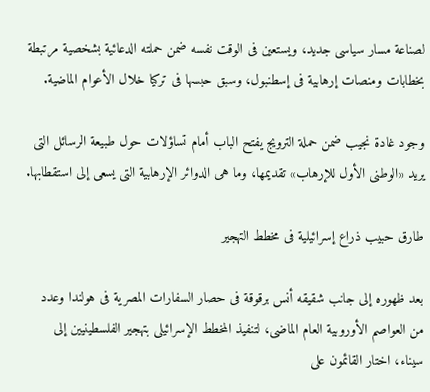لصناعة مسار سياسى جديد، ويستعين فى الوقت نفسه ضمن حملته الدعائية بشخصية مرتبطة بخطابات ومنصات إرهابية فى إسطنبول، وسبق حبسها فى تركيا خلال الأعوام الماضية.

وجود غادة نجيب ضمن حملة الترويج يفتح الباب أمام تساؤلات حول طبيعة الرسائل التى يريد «الوطنى الأول للإرهاب» تقديمها، وما هى الدوائر الإرهابية التى يسعى إلى استقطابها.

طارق حبيب ذراع إسرائيلية فى مخطط التهجير

بعد ظهوره إلى جانب شقيقه أنس برقوقة فى حصار السفارات المصرية فى هولندا وعدد من العواصم الأوروبية العام الماضى، لتنفيذ المخطط الإسرائيلى بتهجير الفلسطينيين إلى سيناء، اختار القائمون على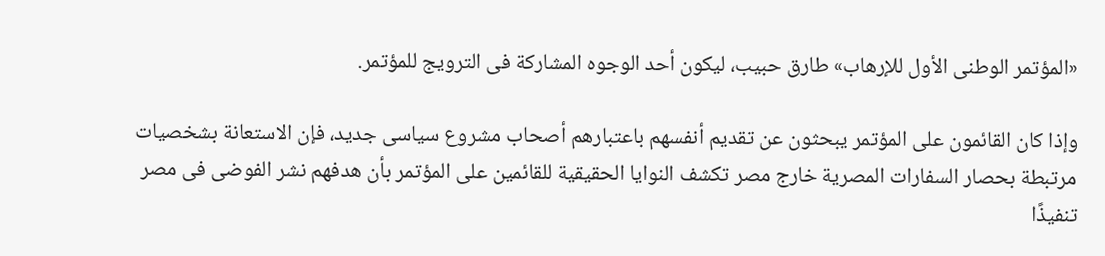«المؤتمر الوطنى الأول للإرهاب» طارق حبيب، ليكون أحد الوجوه المشاركة فى الترويج للمؤتمر.

وإذا كان القائمون على المؤتمر يبحثون عن تقديم أنفسهم باعتبارهم أصحاب مشروع سياسى جديد، فإن الاستعانة بشخصيات مرتبطة بحصار السفارات المصرية خارج مصر تكشف النوايا الحقيقية للقائمين على المؤتمر بأن هدفهم نشر الفوضى فى مصر تنفيذًا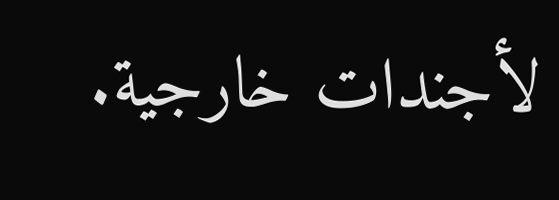لأجندات خارجية.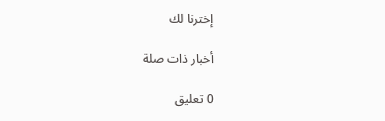إخترنا لك

أخبار ذات صلة

0 تعليق